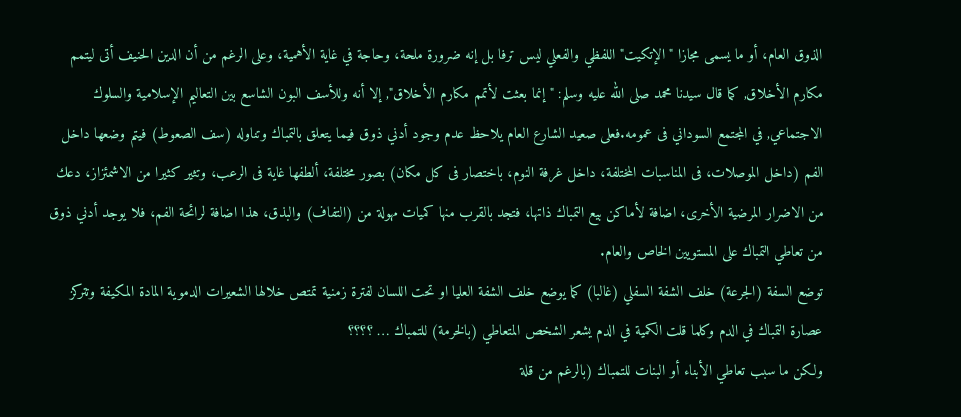الذوق العام، أو ما يسمى مجازا "الإتكيت" اللفظي والفعلي ليس ترفا بل إنه ضرورة ملحة، وحاجة في غاية الأهمية، وعلى الرغم من أن الدين الحنيف أتى ليتمم مكارم الأخلاق, كما قال سيدنا محمد صلى الله عليه وسلم: "إنما بعثت لأتمم مكارم الأخلاق", إلا أنه وللأسف البون الشاسع بين التعاليم الإسلامية والسلوك الاجتماعي, في المجتمع السوداني فى عمومه.فعلى صعيد الشارع العام يلاحظ عدم وجود أدني ذوق فيما يتعلق بالتمباك وتناوله (سف الصعوط) فيتم وضعها داخل الفم (داخل الموصلات، فى المناسبات المختلفة، داخل غرفة النوم، باختصار فى كل مكان) بصور مختلفة، ألطفها غاية فى الرعب، وتثير كثيرا من الاشمئزاز، دعك من الاضرار المرضية الأخرى، اضافة لأماكن بيع التمباك ذاتها، فتجد بالقرب منها كميات مهولة من (التفاف) والبذق، هذا اضافة لرائحة الفم، فلا يوجد أدني ذوق من تعاطي التمباك على المستويين الخاص والعام.
توضع السفة (الجرعة) خلف الشفة السفلي (غالبا) كما يوضع خلف الشفة العليا او تحت اللسان لفترة زمنية تمتص خلالها الشعيرات الدموية المادة المكيفة وتتركز عصارة التمباك في الدم وكلما قلت الكمية في الدم يشعر الشخص المتعاطي (بالخرمة) للتمباك … ؟؟؟؟
ولكن ما سبب تعاطي الأبناء أو البنات للتمباك (بالرغم من قلة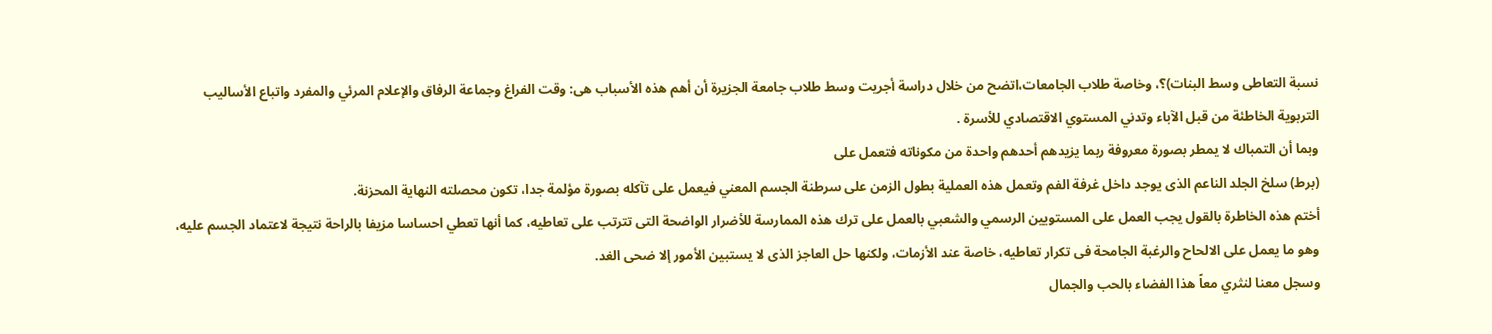نسبة التعاطى وسط البنات)؟، وخاصة طلاب الجامعات،اتضح من خلال دراسة أجريت وسط طلاب جامعة الجزيرة أن أهم هذه الأسباب هى: وقت الفراغ وجماعة الرفاق والإعلام المرئي والمفرد واتباع الأساليب التربوية الخاطئة من قبل الآباء وتدني المستوي الاقتصادي للأسرة .
وبما أن التمباك لا يمطر بصورة معروفة ربما يزيدهم أحدهم واحدة من مكوناته فتعمل على
(برط) سلخ الجلد الناعم الذى يوجد داخل غرفة الفم وتعمل هذه العملية بطول الزمن على سرطنة الجسم المعني فيعمل على تآكله بصورة مؤلمة جدا، تكون محصلته النهاية المحزنة.
أختم هذه الخاطرة بالقول يجب العمل على المستويين الرسمي والشعبي بالعمل على ترك هذه الممارسة للأضرار الواضحة التى تترتب على تعاطيه، كما أنها تعطي احساسا مزيفا بالراحة نتيجة لاعتماد الجسم عليه، وهو ما يعمل على الالحاح والرغبة الجامحة فى تكرار تعاطيه، خاصة عند الأزمات، ولكنها حل العاجز الذى لا يستبين الأمور إلا ضحى الغد.
وسجل معنا لنثري معاً هذا الفضاء بالحب والجمال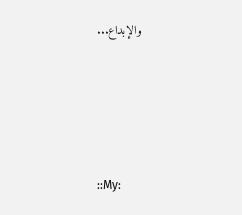والإبداع...







::My: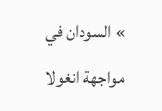» السودان في مواجهة انغولا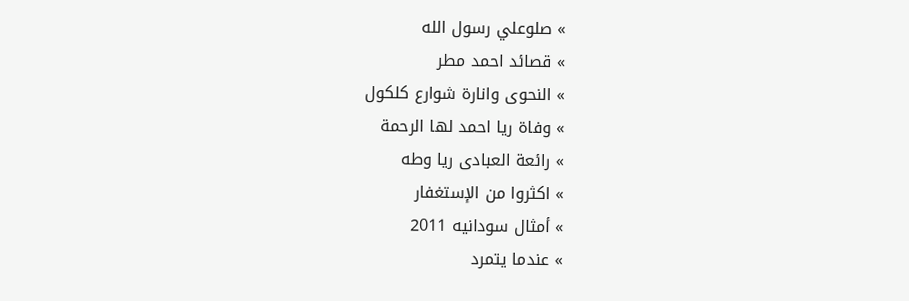» صلوعلي رسول الله
» قصائد احمد مطر
» النحوى وانارة شوارع كلكول
» وفاة ريا احمد لها الرحمة
» رائعة العبادى ريا وطه
» اكثروا من الإستغفار
» أمثال سودانيه 2011
» عندما يتمرد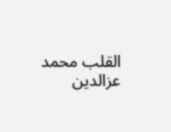القلب محمد عزالدين